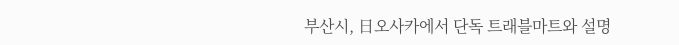부산시, 日오사카에서 단독 트래블마트와 설명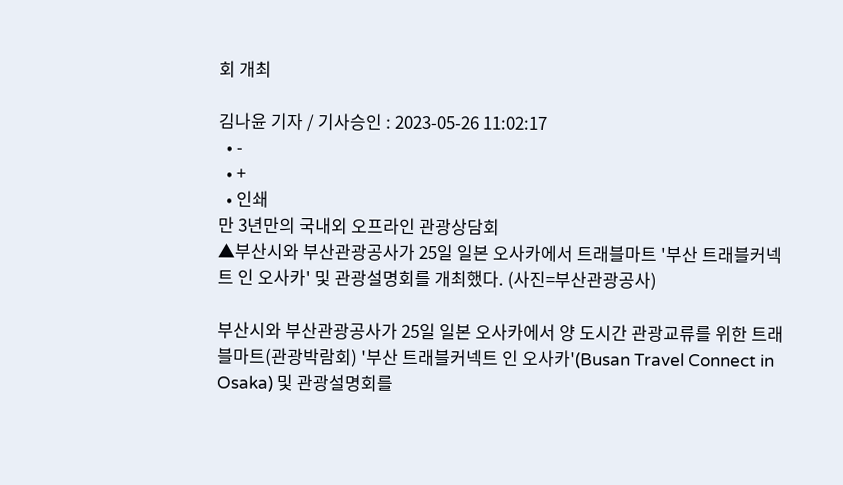회 개최

김나윤 기자 / 기사승인 : 2023-05-26 11:02:17
  • -
  • +
  • 인쇄
만 3년만의 국내외 오프라인 관광상담회
▲부산시와 부산관광공사가 25일 일본 오사카에서 트래블마트 '부산 트래블커넥트 인 오사카' 및 관광설명회를 개최했다. (사진=부산관광공사)

부산시와 부산관광공사가 25일 일본 오사카에서 양 도시간 관광교류를 위한 트래블마트(관광박람회) '부산 트래블커넥트 인 오사카'(Busan Travel Connect in Osaka) 및 관광설명회를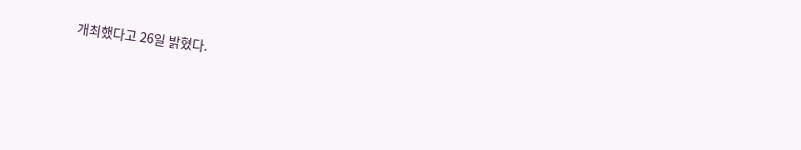개최했다고 26일 밝혔다.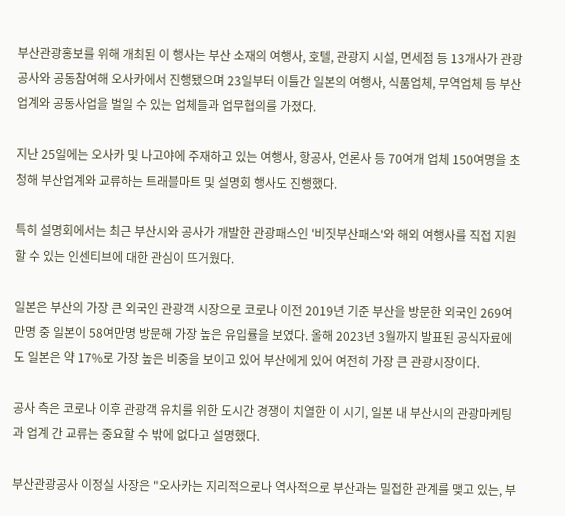부산관광홍보를 위해 개최된 이 행사는 부산 소재의 여행사, 호텔, 관광지 시설, 면세점 등 13개사가 관광공사와 공동참여해 오사카에서 진행됐으며 23일부터 이틀간 일본의 여행사, 식품업체, 무역업체 등 부산업계와 공동사업을 벌일 수 있는 업체들과 업무협의를 가졌다.

지난 25일에는 오사카 및 나고야에 주재하고 있는 여행사, 항공사, 언론사 등 70여개 업체 150여명을 초청해 부산업계와 교류하는 트래블마트 및 설명회 행사도 진행했다.

특히 설명회에서는 최근 부산시와 공사가 개발한 관광패스인 '비짓부산패스'와 해외 여행사를 직접 지원할 수 있는 인센티브에 대한 관심이 뜨거웠다.

일본은 부산의 가장 큰 외국인 관광객 시장으로 코로나 이전 2019년 기준 부산을 방문한 외국인 269여만명 중 일본이 58여만명 방문해 가장 높은 유입률을 보였다. 올해 2023년 3월까지 발표된 공식자료에도 일본은 약 17%로 가장 높은 비중을 보이고 있어 부산에게 있어 여전히 가장 큰 관광시장이다.

공사 측은 코로나 이후 관광객 유치를 위한 도시간 경쟁이 치열한 이 시기, 일본 내 부산시의 관광마케팅과 업계 간 교류는 중요할 수 밖에 없다고 설명했다.

부산관광공사 이정실 사장은 "오사카는 지리적으로나 역사적으로 부산과는 밀접한 관계를 맺고 있는, 부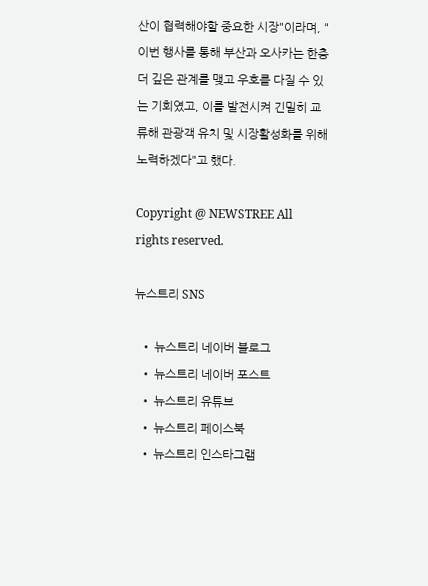산이 협력해야할 중요한 시장"이라며, "이번 행사를 통해 부산과 오사카는 한층 더 깊은 관계를 맺고 우호를 다질 수 있는 기회였고, 이를 발전시켜 긴밀히 교류해 관광객 유치 및 시장활성화를 위해 노력하겠다"고 했다.

Copyright @ NEWSTREE All rights reserved.

뉴스트리 SNS

  • 뉴스트리 네이버 블로그
  • 뉴스트리 네이버 포스트
  • 뉴스트리 유튜브
  • 뉴스트리 페이스북
  • 뉴스트리 인스타그램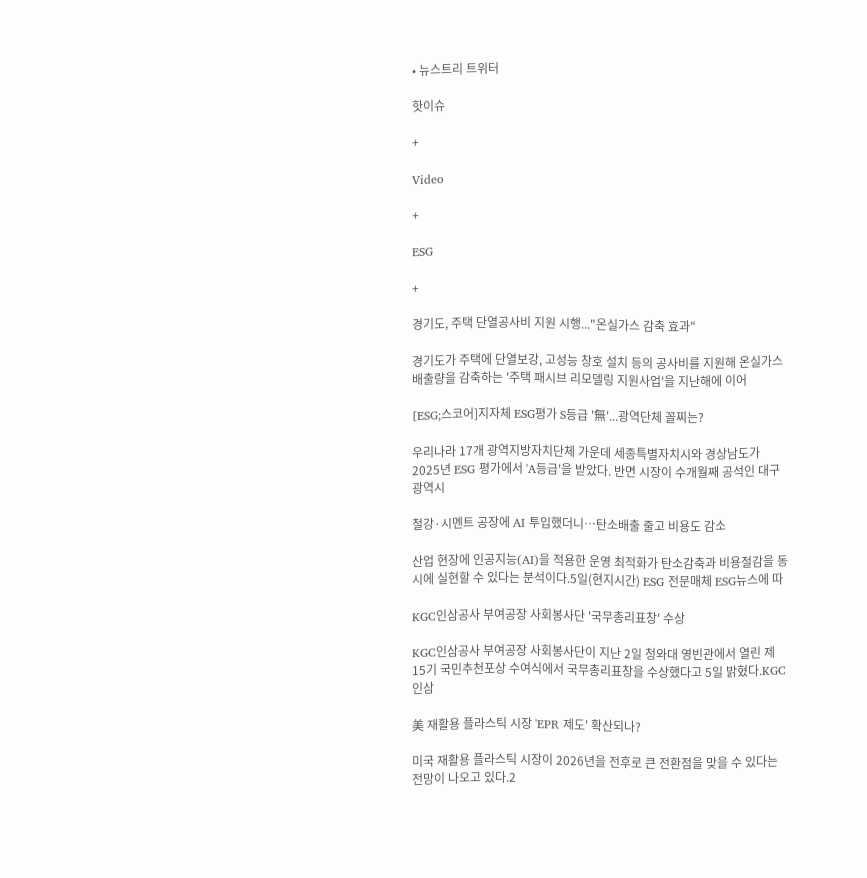• 뉴스트리 트위터

핫이슈

+

Video

+

ESG

+

경기도, 주택 단열공사비 지원 시행..."온실가스 감축 효과"

경기도가 주택에 단열보강, 고성능 창호 설치 등의 공사비를 지원해 온실가스 배출량을 감축하는 '주택 패시브 리모델링 지원사업'을 지난해에 이어

[ESG;스코어]지자체 ESG평가 S등급 '無'...광역단체 꼴찌는?

우리나라 17개 광역지방자치단체 가운데 세종특별자치시와 경상남도가 2025년 ESG 평가에서 'A등급'을 받았다. 반면 시장이 수개월째 공석인 대구광역시

철강·시멘트 공장에 AI 투입했더니…탄소배출 줄고 비용도 감소

산업 현장에 인공지능(AI)을 적용한 운영 최적화가 탄소감축과 비용절감을 동시에 실현할 수 있다는 분석이다.5일(현지시간) ESG 전문매체 ESG뉴스에 따

KGC인삼공사 부여공장 사회봉사단 '국무총리표창' 수상

KGC인삼공사 부여공장 사회봉사단이 지난 2일 청와대 영빈관에서 열린 제 15기 국민추천포상 수여식에서 국무총리표창을 수상했다고 5일 밝혔다.KGC인삼

美 재활용 플라스틱 시장 'EPR 제도' 확산되나?

미국 재활용 플라스틱 시장이 2026년을 전후로 큰 전환점을 맞을 수 있다는 전망이 나오고 있다.2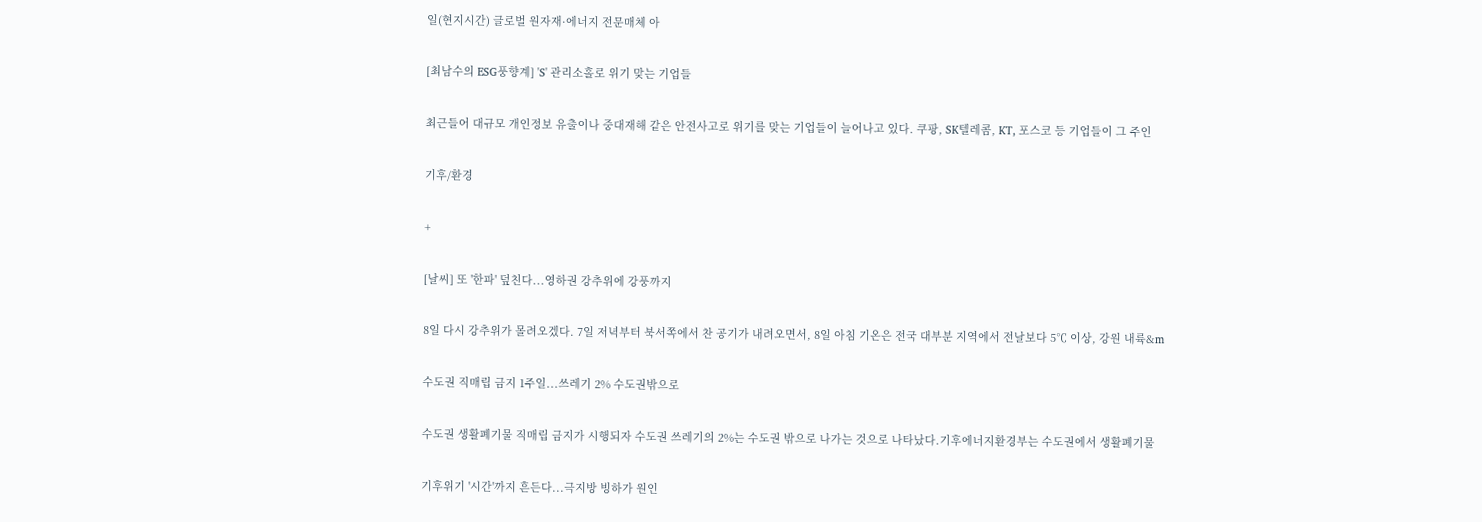일(현지시간) 글로벌 원자재·에너지 전문매체 아

[최남수의 ESG풍향계] 'S' 관리소홀로 위기 맞는 기업들

최근들어 대규모 개인정보 유출이나 중대재해 같은 안전사고로 위기를 맞는 기업들이 늘어나고 있다. 쿠팡, SK텔레콤, KT, 포스코 등 기업들이 그 주인

기후/환경

+

[날씨] 또 '한파' 덮친다...영하권 강추위에 강풍까지

8일 다시 강추위가 몰려오겠다. 7일 저녁부터 북서쪽에서 찬 공기가 내려오면서, 8일 아침 기온은 전국 대부분 지역에서 전날보다 5℃ 이상, 강원 내륙&m

수도권 직매립 금지 1주일...쓰레기 2% 수도권밖으로

수도권 생활폐기물 직매립 금지가 시행되자 수도권 쓰레기의 2%는 수도권 밖으로 나가는 것으로 나타났다.기후에너지환경부는 수도권에서 생활폐기물

기후위기 '시간'까지 흔든다...극지방 빙하가 원인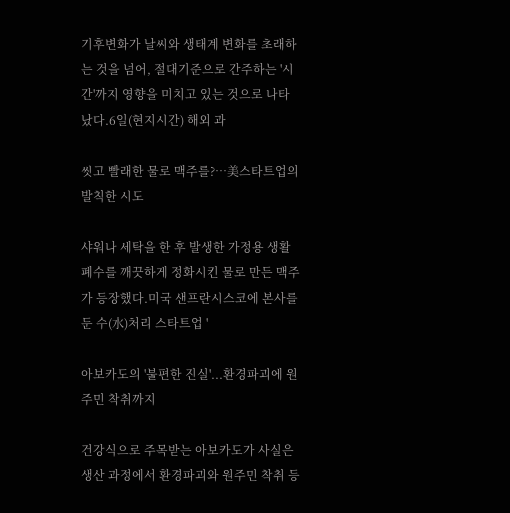기후변화가 날씨와 생태계 변화를 초래하는 것을 넘어, 절대기준으로 간주하는 '시간'까지 영향을 미치고 있는 것으로 나타났다.6일(현지시간) 해외 과

씻고 빨래한 물로 맥주를?…美스타트업의 발칙한 시도

샤워나 세탁을 한 후 발생한 가정용 생활폐수를 깨끗하게 정화시킨 물로 만든 맥주가 등장했다.미국 샌프란시스코에 본사를 둔 수(水)처리 스타트업 '

아보카도의 '불편한 진실'...환경파괴에 원주민 착취까지

건강식으로 주목받는 아보카도가 사실은 생산 과정에서 환경파괴와 원주민 착취 등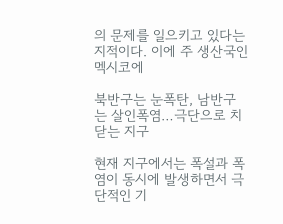의 문제를 일으키고 있다는 지적이다. 이에 주 생산국인 멕시코에

북반구는 눈폭탄, 남반구는 살인폭염…극단으로 치닫는 지구

현재 지구에서는 폭설과 폭염이 동시에 발생하면서 극단적인 기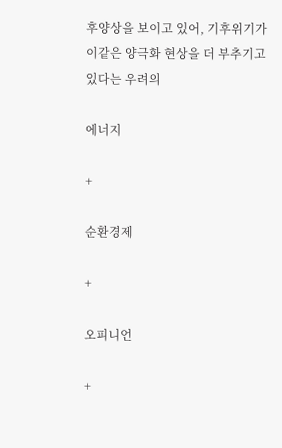후양상을 보이고 있어, 기후위기가 이같은 양극화 현상을 더 부추기고 있다는 우려의

에너지

+

순환경제

+

오피니언

+